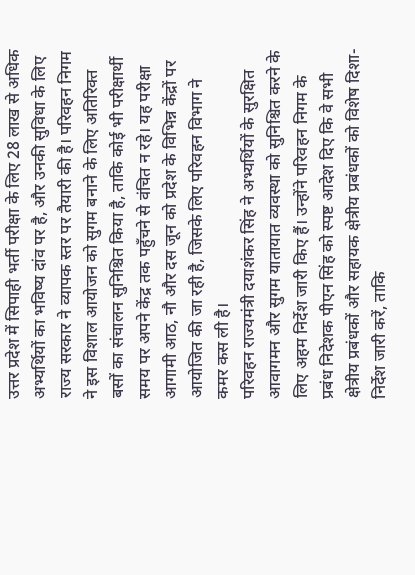उत्तर प्रदेश में सिपाही भर्ती परीक्षा के लिए 28 लाख से अधिक अभ्यर्थियों का भविष्य दांव पर है, और उनकी सुविधा के लिए राज्य सरकार ने व्यापक स्तर पर तैयारी की है। परिवहन निगम ने इस विशाल आयोजन को सुगम बनाने के लिए अतिरिक्त बसों का संचालन सुनिश्चित किया है, ताकि कोई भी परीक्षार्थी समय पर अपने केंद्र तक पहुँचने से वंचित न रहे। यह परीक्षा आगामी आठ, नौ और दस जून को प्रदेश के विभिन्न केंद्रों पर आयोजित की जा रही है, जिसके लिए परिवहन विभाग ने कमर कस ली है।
परिवहन राज्यमंत्री दयाशंकर सिंह ने अभ्यर्थियों के सुरक्षित आवागमन और सुगम यातायात व्यवस्था को सुनिश्चित करने के लिए अहम निर्देश जारी किए हैं। उन्होंने परिवहन निगम के प्रबंध निदेशक पीएन सिंह को स्पष्ट आदेश दिए कि वे सभी क्षेत्रीय प्रबंधकों और सहायक क्षेत्रीय प्रबंधकों को विशेष दिशा-निर्देश जारी करें, ताकि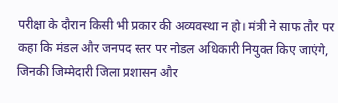परीक्षा के दौरान किसी भी प्रकार की अव्यवस्था न हो। मंत्री ने साफ तौर पर कहा कि मंडल और जनपद स्तर पर नोडल अधिकारी नियुक्त किए जाएंगे, जिनकी जिम्मेदारी जिला प्रशासन और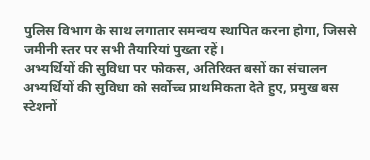पुलिस विभाग के साथ लगातार समन्वय स्थापित करना होगा, जिससे जमीनी स्तर पर सभी तैयारियां पुख्ता रहें।
अभ्यर्थियों की सुविधा पर फोकस, अतिरिक्त बसों का संचालन
अभ्यर्थियों की सुविधा को सर्वोच्च प्राथमिकता देते हुए, प्रमुख बस स्टेशनों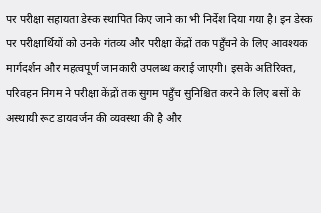पर परीक्षा सहायता डेस्क स्थापित किए जाने का भी निर्देश दिया गया है। इन डेस्क पर परीक्षार्थियों को उनके गंतव्य और परीक्षा केंद्रों तक पहुँचने के लिए आवश्यक मार्गदर्शन और महत्वपूर्ण जानकारी उपलब्ध कराई जाएगी। इसके अतिरिक्त, परिवहन निगम ने परीक्षा केंद्रों तक सुगम पहुँच सुनिश्चित करने के लिए बसों के अस्थायी रूट डायवर्जन की व्यवस्था की है और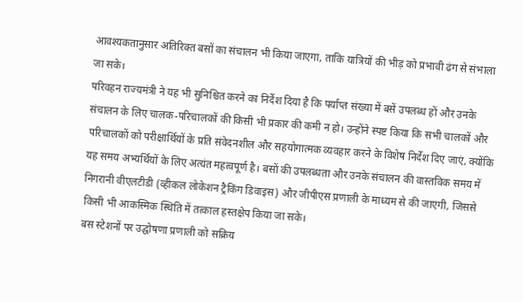आवश्यकतानुसार अतिरिक्त बसों का संचालन भी किया जाएगा, ताकि यात्रियों की भीड़ को प्रभावी ढंग से संभाला जा सके।
परिवहन राज्यमंत्री ने यह भी सुनिश्चित करने का निर्देश दिया है कि पर्याप्त संख्या में बसें उपलब्ध हों और उनके संचालन के लिए चालक-परिचालकों की किसी भी प्रकार की कमी न हो। उन्होंने स्पष्ट किया कि सभी चालकों और परिचालकों को परीक्षार्थियों के प्रति संवेदनशील और सहयोगात्मक व्यवहार करने के विशेष निर्देश दिए जाएं, क्योंकि यह समय अभ्यर्थियों के लिए अत्यंत महत्वपूर्ण है। बसों की उपलब्धता और उनके संचालन की वास्तविक समय में निगरानी वीएलटीडी (व्हीकल लोकेशन ट्रैकिंग डिवाइस) और जीपीएस प्रणाली के माध्यम से की जाएगी, जिससे किसी भी आकस्मिक स्थिति में तत्काल हस्तक्षेप किया जा सके।
बस स्टेशनों पर उद्घोषणा प्रणाली को सक्रिय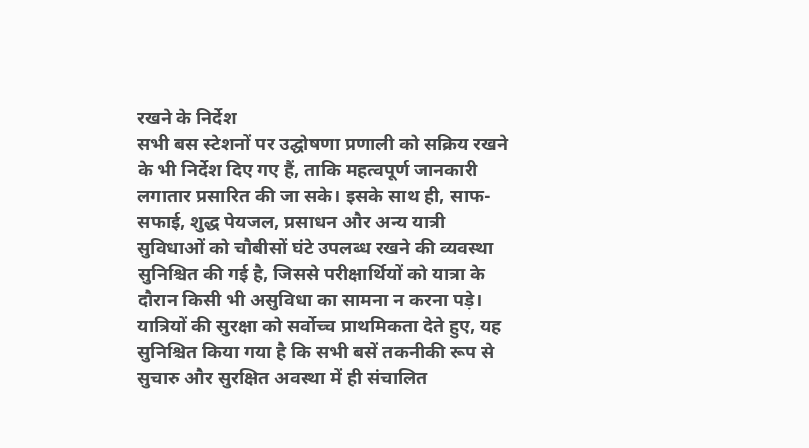रखने के निर्देश
सभी बस स्टेशनों पर उद्घोषणा प्रणाली को सक्रिय रखने के भी निर्देश दिए गए हैं, ताकि महत्वपूर्ण जानकारी लगातार प्रसारित की जा सके। इसके साथ ही, साफ-सफाई, शुद्ध पेयजल, प्रसाधन और अन्य यात्री सुविधाओं को चौबीसों घंटे उपलब्ध रखने की व्यवस्था सुनिश्चित की गई है, जिससे परीक्षार्थियों को यात्रा के दौरान किसी भी असुविधा का सामना न करना पड़े।
यात्रियों की सुरक्षा को सर्वोच्च प्राथमिकता देते हुए, यह सुनिश्चित किया गया है कि सभी बसें तकनीकी रूप से सुचारु और सुरक्षित अवस्था में ही संचालित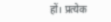हों। प्रत्येक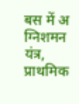बस में अ ग्निशमन यंत्र, प्राथमिक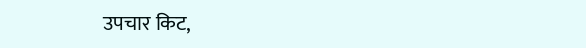उपचार किट,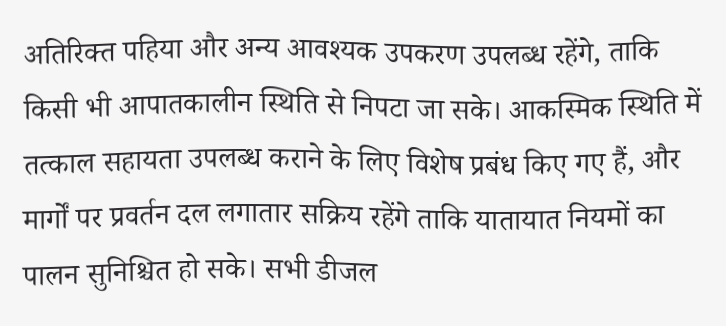अतिरिक्त पहिया और अन्य आवश्यक उपकरण उपलब्ध रहेंगे, ताकि किसी भी आपातकालीन स्थिति से निपटा जा सके। आकस्मिक स्थिति में तत्काल सहायता उपलब्ध कराने के लिए विशेष प्रबंध किए गए हैं, और मार्गों पर प्रवर्तन दल लगातार सक्रिय रहेंगे ताकि यातायात नियमों का पालन सुनिश्चित हो सके। सभी डीजल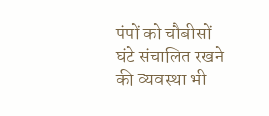पंपों को चौबीसों घंटे संचालित रखने की व्यवस्था भी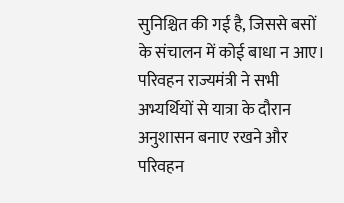सुनिश्चित की गई है, जिससे बसों के संचालन में कोई बाधा न आए। परिवहन राज्यमंत्री ने सभी अभ्यर्थियों से यात्रा के दौरान अनुशासन बनाए रखने और परिवहन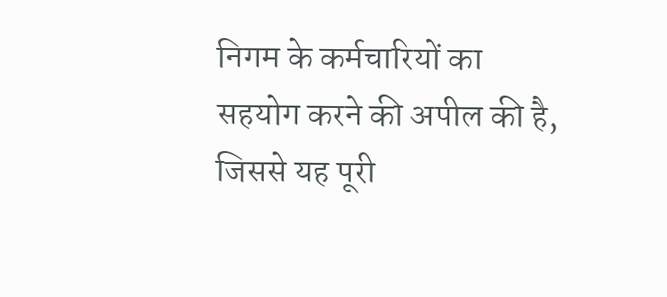निगम के कर्मचारियों का सहयोग करने की अपील की है, जिससे यह पूरी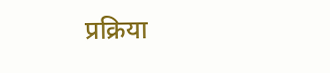प्रक्रिया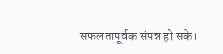सफलतापूर्वक संपन्न हो सके।